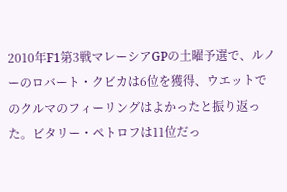2010年F1第3戦マレーシアGPの土曜予選で、ルノーのロバート・クビカは6位を獲得、ウエットでのクルマのフィーリングはよかったと振り返った。ビタリー・ペトロフは11位だっ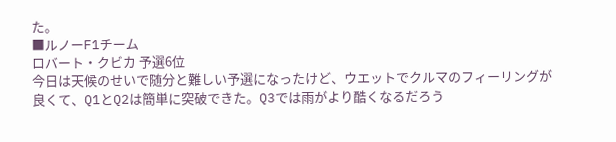た。
■ルノーF1チーム
ロバート・クビカ 予選6位
今日は天候のせいで随分と難しい予選になったけど、ウエットでクルマのフィーリングが良くて、Q1とQ2は簡単に突破できた。Q3では雨がより酷くなるだろう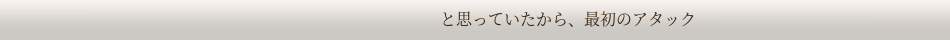と思っていたから、最初のアタック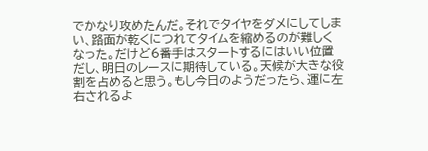でかなり攻めたんだ。それでタイヤをダメにしてしまい、路面が乾くにつれてタイムを縮めるのが難しくなった。だけど6番手はスタートするにはいい位置だし、明日のレースに期待している。天候が大きな役割を占めると思う。もし今日のようだったら、運に左右されるよ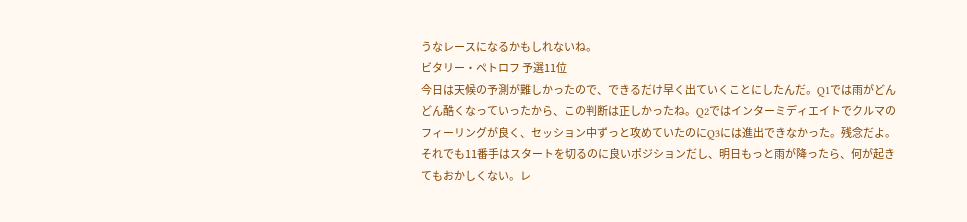うなレースになるかもしれないね。
ビタリー・ペトロフ 予選11位
今日は天候の予測が難しかったので、できるだけ早く出ていくことにしたんだ。Q1では雨がどんどん酷くなっていったから、この判断は正しかったね。Q2ではインターミディエイトでクルマのフィーリングが良く、セッション中ずっと攻めていたのにQ3には進出できなかった。残念だよ。それでも11番手はスタートを切るのに良いポジションだし、明日もっと雨が降ったら、何が起きてもおかしくない。レ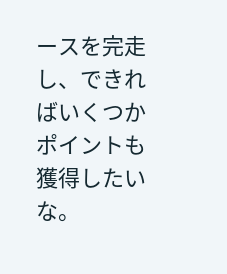ースを完走し、できればいくつかポイントも獲得したいな。